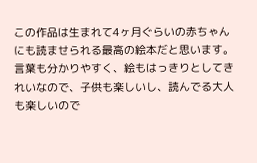この作品は生まれて4ヶ月ぐらいの赤ちゃんにも読ませられる最高の絵本だと思います。
言葉も分かりやすく、絵もはっきりとしてきれいなので、子供も楽しいし、読んでる大人も楽しいので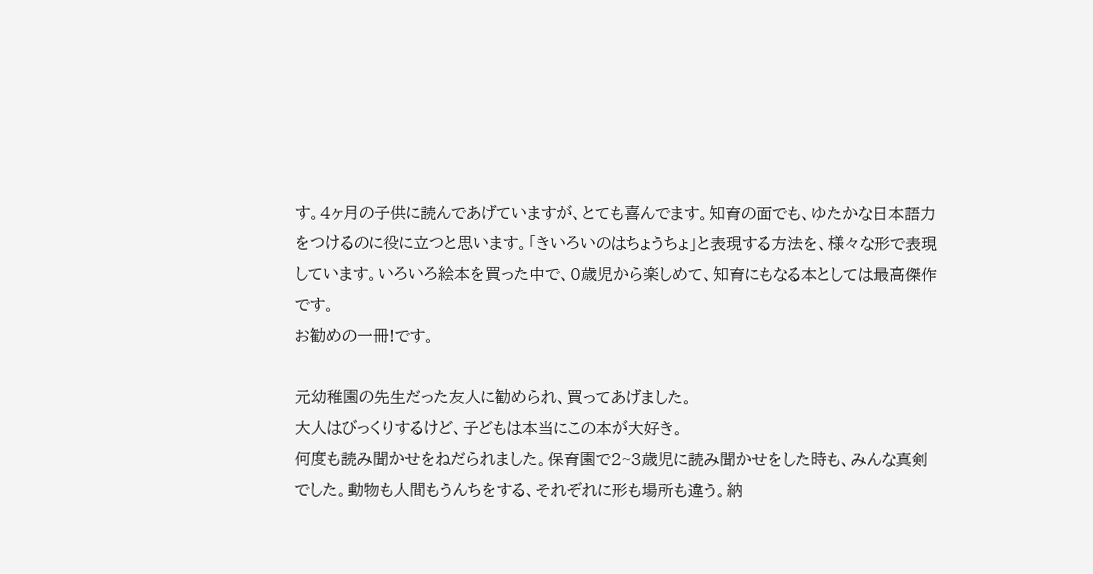す。4ヶ月の子供に読んであげていますが、とても喜んでます。知育の面でも、ゆたかな日本語力をつけるのに役に立つと思います。「きいろいのはちょうちょ」と表現する方法を、様々な形で表現しています。いろいろ絵本を買った中で、0歳児から楽しめて、知育にもなる本としては最高傑作です。
お勧めの一冊!です。

元幼稚園の先生だった友人に勧められ、買ってあげました。
大人はびっくりするけど、子どもは本当にこの本が大好き。
何度も読み聞かせをねだられました。保育園で2~3歳児に読み聞かせをした時も、みんな真剣でした。動物も人間もうんちをする、それぞれに形も場所も違う。納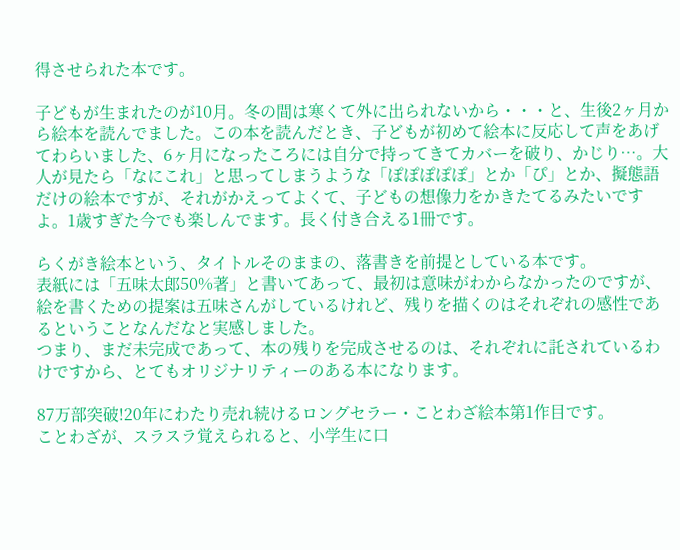得させられた本です。

子どもが生まれたのが10月。冬の間は寒くて外に出られないから・・・と、生後2ヶ月から絵本を読んでました。この本を読んだとき、子どもが初めて絵本に反応して声をあげてわらいました、6ヶ月になったころには自分で持ってきてカバーを破り、かじり…。大人が見たら「なにこれ」と思ってしまうような「ぽぽぽぽぽ」とか「ぴ」とか、擬態語だけの絵本ですが、それがかえってよくて、子どもの想像力をかきたてるみたいですよ。1歳すぎた今でも楽しんでます。長く付き合える1冊です。

らくがき絵本という、タイトルそのままの、落書きを前提としている本です。
表紙には「五味太郎50%著」と書いてあって、最初は意味がわからなかったのですが、絵を書くための提案は五味さんがしているけれど、残りを描くのはそれぞれの感性であるということなんだなと実感しました。
つまり、まだ未完成であって、本の残りを完成させるのは、それぞれに託されているわけですから、とてもオリジナリティーのある本になります。

87万部突破!20年にわたり売れ続けるロングセラー・ことわざ絵本第1作目です。
ことわざが、スラスラ覚えられると、小学生に口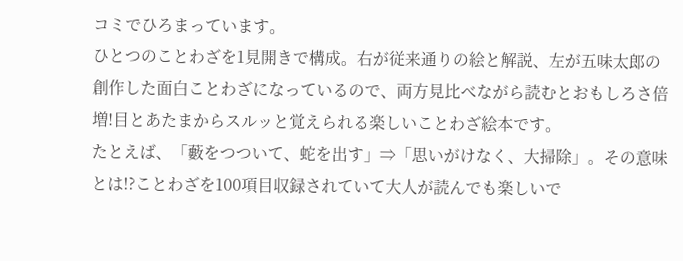コミでひろまっています。
ひとつのことわざを1見開きで構成。右が従来通りの絵と解説、左が五味太郎の創作した面白ことわざになっているので、両方見比べながら読むとおもしろさ倍増!目とあたまからスルッと覚えられる楽しいことわざ絵本です。
たとえば、「藪をつついて、蛇を出す」⇒「思いがけなく、大掃除」。その意味とは!?ことわざを100項目収録されていて大人が読んでも楽しいで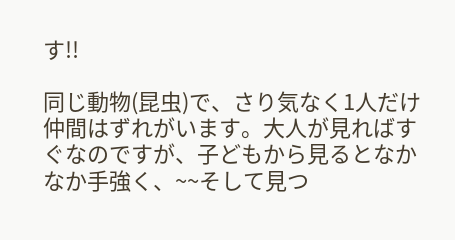す!!

同じ動物(昆虫)で、さり気なく1人だけ仲間はずれがいます。大人が見ればすぐなのですが、子どもから見るとなかなか手強く、~~そして見つ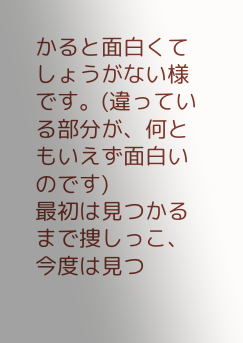かると面白くてしょうがない様です。(違っている部分が、何ともいえず面白いのです)
最初は見つかるまで捜しっこ、今度は見つ